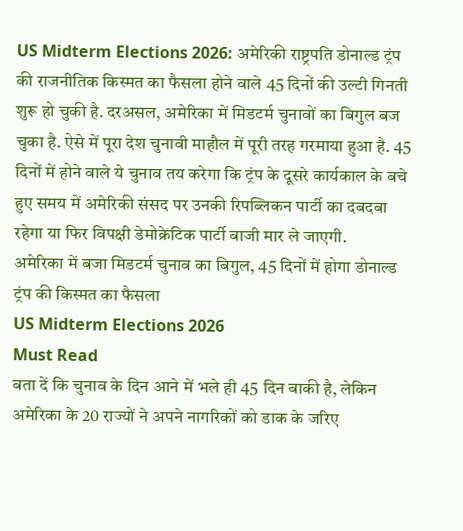US Midterm Elections 2026: अमेरिकी राष्ट्रपति डोनाल्ड ट्रंप की राजनीतिक किस्मत का फैसला होने वाले 45 दिनों की उल्टी गिनती शुरू हो चुकी है. दरअसल, अमेरिका में मिडटर्म चुनावों का बिगुल बज चुका है. ऐसे में पूरा देश चुनावी माहौल में पूरी तरह गरमाया हुआ है. 45 दिनों में होने वाले ये चुनाव तय करेगा कि ट्रंप के दूसरे कार्यकाल के बचे हुए समय में अमेरिकी संसद पर उनकी रिपब्लिकन पार्टी का दबदबा रहेगा या फिर विपक्षी डेमोक्रेटिक पार्टी बाजी मार ले जाएगी.
अमेरिका में बजा मिडटर्म चुनाव का बिगुल, 45 दिनों में होगा डोनाल्ड ट्रंप की किस्मत का फैसला
US Midterm Elections 2026
Must Read
बता दें कि चुनाव के दिन आने में भले ही 45 दिन बाकी है, लेकिन अमेरिका के 20 राज्यों ने अपने नागरिकों को डाक के जरिए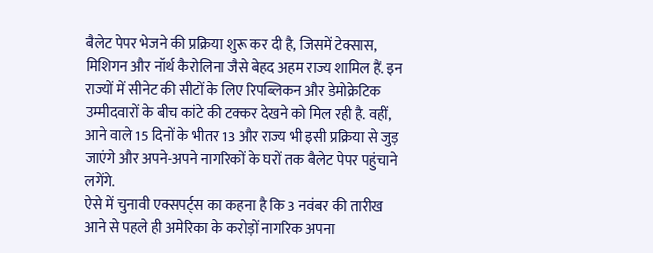बैलेट पेपर भेजने की प्रक्रिया शुरू कर दी है, जिसमें टेक्सास, मिशिगन और नॉर्थ कैरोलिना जैसे बेहद अहम राज्य शामिल हैं. इन राज्यों में सीनेट की सीटों के लिए रिपब्लिकन और डेमोक्रेटिक उम्मीदवारों के बीच कांटे की टक्कर देखने को मिल रही है. वहीं, आने वाले 15 दिनों के भीतर 13 और राज्य भी इसी प्रक्रिया से जुड़ जाएंगे और अपने-अपने नागरिकों के घरों तक बैलेट पेपर पहुंचाने लगेंगे.
ऐसे में चुनावी एक्सपर्ट्स का कहना है कि 3 नवंबर की तारीख आने से पहले ही अमेरिका के करोड़ों नागरिक अपना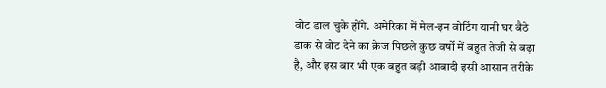वोट डाल चुके होंगे. अमेरिका में मेल-इन वोटिंग यानी घर बैठे डाक से वोट देने का क्रेज पिछले कुछ वर्षो में बहुत तेजी से बढ़ा है, और इस बार भी एक बहुत बड़ी आबादी इसी आसान तरीके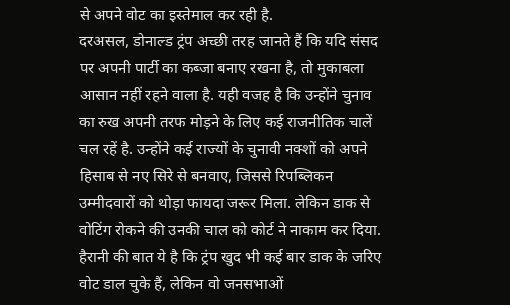से अपने वोट का इस्तेमाल कर रही है.
दरअसल, डोनाल्ड ट्रंप अच्छी तरह जानते हैं कि यदि संसद पर अपनी पार्टी का कब्जा बनाए रखना है, तो मुकाबला आसान नहीं रहने वाला है. यही वजह है कि उन्होंने चुनाव का रुख अपनी तरफ मोड़ने के लिए कई राजनीतिक चालें चल रहें है. उन्होंने कई राज्यों के चुनावी नक्शों को अपने हिसाब से नए सिरे से बनवाए, जिससे रिपब्लिकन उम्मीदवारों को थोड़ा फायदा जरूर मिला. लेकिन डाक से वोटिंग रोकने की उनकी चाल को कोर्ट ने नाकाम कर दिया.
हैरानी की बात ये है कि ट्रंप खुद भी कई बार डाक के जरिए वोट डाल चुके हैं, लेकिन वो जनसभाओं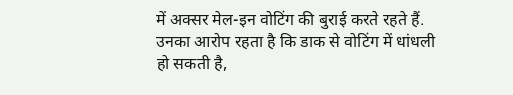में अक्सर मेल-इन वोटिंग की बुराई करते रहते हैं. उनका आरोप रहता है कि डाक से वोटिंग में धांधली हो सकती है,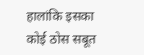हालांकि इसका कोई ठोस सबूत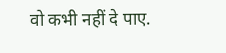वो कभी नहीं दे पाए.